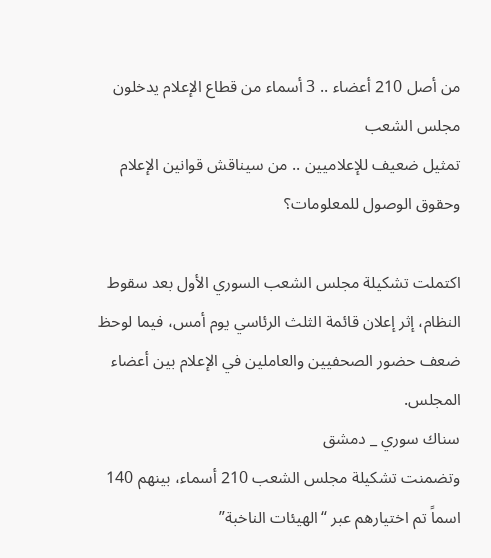من أصل 210 أعضاء .. 3 أسماء من قطاع الإعلام يدخلون مجلس الشعب
تمثيل ضعيف للإعلاميين .. من سيناقش قوانين الإعلام وحقوق الوصول للمعلومات؟

اكتملت تشكيلة مجلس الشعب السوري الأول بعد سقوط النظام، إثر إعلان قائمة الثلث الرئاسي يوم أمس، فيما لوحظ ضعف حضور الصحفيين والعاملين في الإعلام بين أعضاء المجلس.
سناك سوري _ دمشق
وتضمنت تشكيلة مجلس الشعب 210 أسماء، بينهم 140 اسماً تم اختيارهم عبر “الهيئات الناخبة”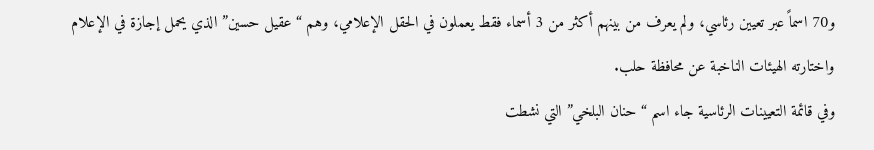و70 اسماً عبر تعيين رئاسي، ولم يعرف من بينهم أكثر من 3 أسماء فقط يعملون في الحقل الإعلامي، وهم “عقيل حسين” الذي يحمل إجازة في الإعلام واختارته الهيئات الناخبة عن محافظة حلب.
وفي قائمة التعيينات الرئاسية جاء اسم “حنان البلخي” التي نشطت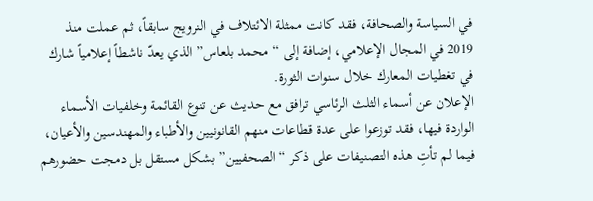في السياسة والصحافة، فقد كانت ممثلة الائتلاف في النرويج سابقاً، ثم عملت منذ 2019 في المجال الإعلامي، إضافة إلى “محمد بلعاس” الذي يعدّ ناشطاً إعلامياً شارك في تغطيات المعارك خلال سنوات الثورة.
الإعلان عن أسماء الثلث الرئاسي ترافق مع حديث عن تنوع القائمة وخلفيات الأسماء الواردة فيها، فقد توزعوا على عدة قطاعات منهم القانونيين والأطباء والمهندسين والأعيان، فيما لم تأتِ هذه التصنيفات على ذكر “الصحفيين” بشكل مستقل بل دمجت حضورهم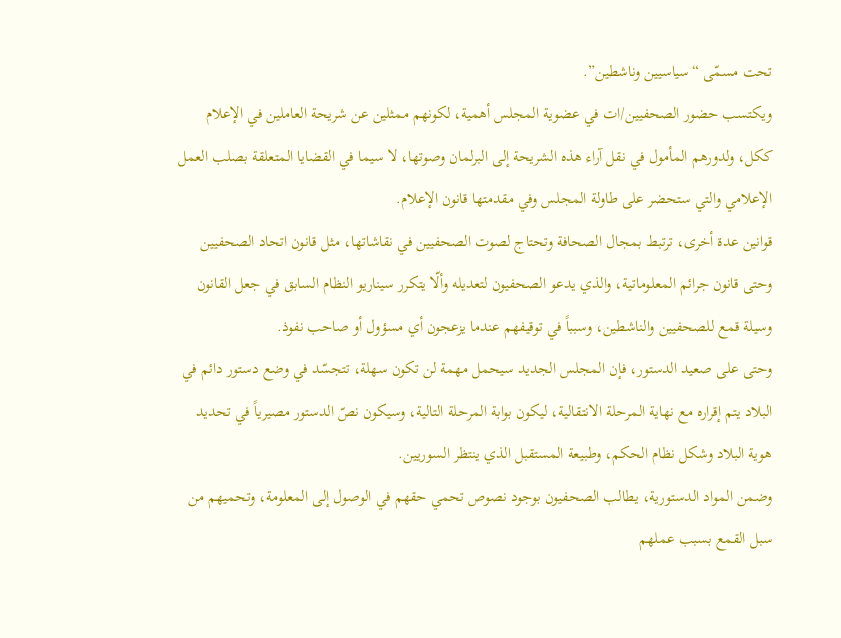تحت مسمّى “سياسيين وناشطين”.
ويكتسب حضور الصحفيين/ات في عضوية المجلس أهمية، لكونهم ممثلين عن شريحة العاملين في الإعلام ككل، ولدورهم المأمول في نقل آراء هذه الشريحة إلى البرلمان وصوتها، لا سيما في القضايا المتعلقة بصلب العمل الإعلامي والتي ستحضر على طاولة المجلس وفي مقدمتها قانون الإعلام.
قوانين عدة أخرى، ترتبط بمجال الصحافة وتحتاج لصوت الصحفيين في نقاشاتها، مثل قانون اتحاد الصحفيين وحتى قانون جرائم المعلوماتية، والذي يدعو الصحفيون لتعديله وألّا يتكرر سيناريو النظام السابق في جعل القانون وسيلة قمع للصحفيين والناشطين، وسبباً في توقيفهم عندما يزعجون أي مسؤول أو صاحب نفوذ.
وحتى على صعيد الدستور، فإن المجلس الجديد سيحمل مهمة لن تكون سهلة، تتجسّد في وضع دستور دائم في البلاد يتم إقراره مع نهاية المرحلة الانتقالية، ليكون بوابة المرحلة التالية، وسيكون نصّ الدستور مصيرياً في تحديد هوية البلاد وشكل نظام الحكم، وطبيعة المستقبل الذي ينتظر السوريين.
وضمن المواد الدستورية، يطالب الصحفيون بوجود نصوص تحمي حقهم في الوصول إلى المعلومة، وتحميهم من سبل القمع بسبب عملهم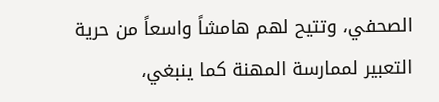الصحفي، وتتيح لهم هامشاً واسعاً من حرية التعبير لممارسة المهنة كما ينبغي،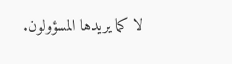لا كما يريدها المسؤولون.